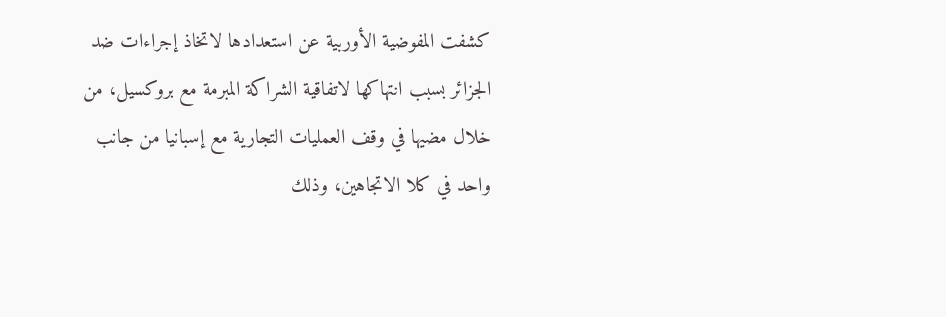كشفت المفوضية الأوربية عن استعدادها لاتخاذ إجراءات ضد الجزائر بسبب انتهاكها لاتفاقية الشراكة المبرمة مع بروكسيل، من خلال مضيها في وقف العمليات التجارية مع إسبانيا من جانب واحد في كلا الاتجاهين، وذلك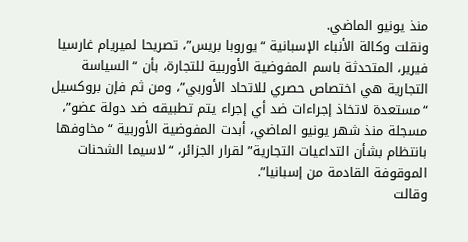منذ يونيو الماضي.
ونقلت وكالة الأنباء الإسبانية “يوروبا بريس”، تصريحا لميريام غارسيا فيرير، المتحدثة باسم المفوضية الأوربية للتجارة، بأن “السياسة التجارية هي اختصاص حصري للاتحاد الأوربي”، ومن ثم فإن بروكسيل “مستعدة لاتخاذ إجراءات ضد أي إجراء يتم تطبيقه ضد دولة عضو”، مسجلة منذ شهر يونيو الماضي، أبدت المفوضية الأوربية “مخاوفها بانتظام بشأن التداعيات التجارية” لقرار الجزائر، “لاسيما الشحنات الموقوفة القادمة من إسبانيا”.
وقالت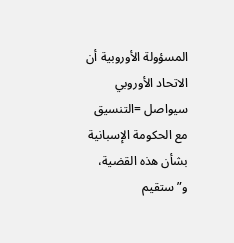المسؤولة الأوروبية أن الاتحاد الأوروبي سيواصل =التنسيق مع الحكومة الإسبانية بشأن هذه القضية، و”ستقيم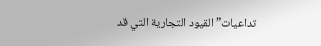تداعيات” القيود التجارية التي قد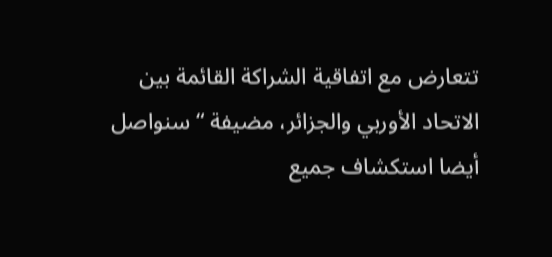تتعارض مع اتفاقية الشراكة القائمة بين الاتحاد الأوربي والجزائر، مضيفة “سنواصل أيضا استكشاف جميع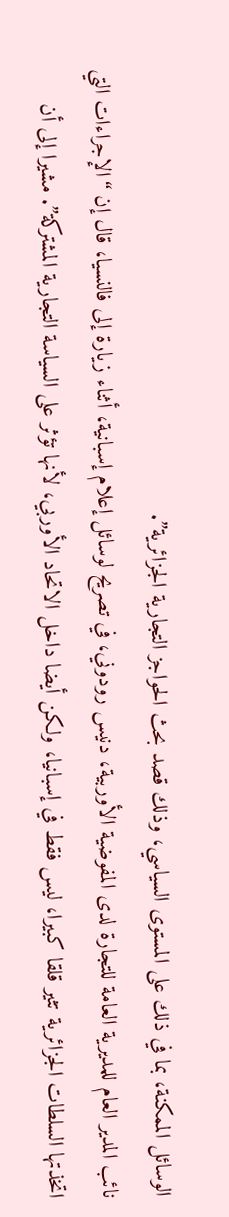الوسائل الممكنة، بما في ذلك على المستوى السياسي، وذلك قصد بحث الحواجز التجارية الجزائرية”.
نائب المدير العام للمديرية العامة للتجارة لدى المفوضية الأوربية، دنيس رودوني، في تصريح لوسائل إعلام إسبانية، أثناء زيارة إلى فالنسيا، قال إن “الإجراءات التي اتخذتها السلطات الجزائرية تثير قلقا كبيرا، ليس فقط في إسبانيا، ولكن أيضا داخل الاتحاد الأوربي، لأنها تؤثر على السياسة التجارية المشتركة”. مشيرا إلى أن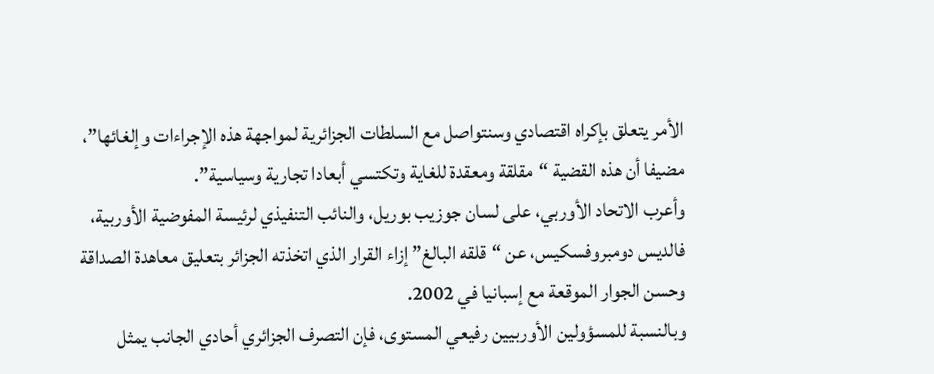الأمر يتعلق بإكراه اقتصادي وسنتواصل مع السلطات الجزائرية لمواجهة هذه الإجراءات وإلغائها”، مضيفا أن هذه القضية “مقلقة ومعقدة للغاية وتكتسي أبعادا تجارية وسياسية”.
وأعرب الاتحاد الأوربي، على لسان جوزيب بوريل، والنائب التنفيذي لرئيسة المفوضية الأوربية، فالديس دومبروفسكيس، عن “قلقه البالغ” إزاء القرار الذي اتخذته الجزائر بتعليق معاهدة الصداقة وحسن الجوار الموقعة مع إسبانيا في 2002.
وبالنسبة للمسؤولين الأوربيين رفيعي المستوى، فإن التصرف الجزائري أحادي الجانب يمثل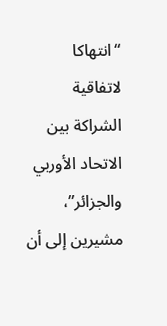“انتهاكا لاتفاقية الشراكة بين الاتحاد الأوربي والجزائر”، مشيرين إلى أن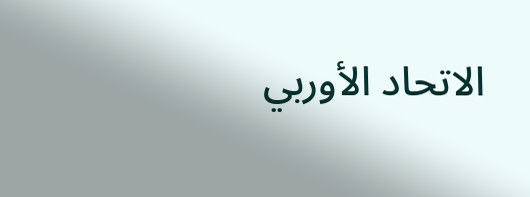الاتحاد الأوربي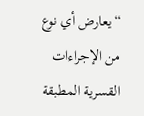“يعارض أي نوع من الإجراءات القسرية المطبقة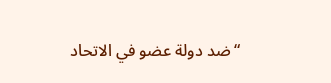“ضد دولة عضو في الاتحاد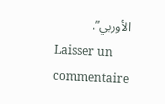الأوربي”.
Laisser un commentaire